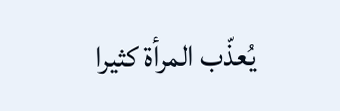يُعذّب المرأة كثيرا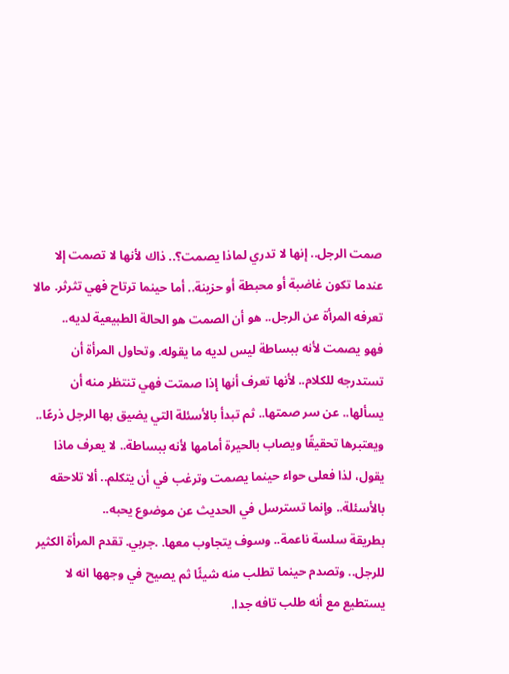صمت الرجل.. إنها لا تدري لماذا يصمت؟.. ذاك لأنها لا تصمت إلا عندما تكون غاضبة أو محبطة أو حزينة.. أما حينما ترتاح فهي تثرثر. مالا تعرفه المرأة عن الرجل.. هو أن الصمت هو الحالة الطبيعية لديه..
فهو يصمت لأنه ببساطة ليس لديه ما يقوله. وتحاول المرأة أن تستدرجه للكلام.. لأنها تعرف أنها إذا صمتت فهي تنتظر منه أن يسألها.. عن سر صمتها.. ثم تبدأ بالأسئلة التي يضيق بها الرجل ذرعًا.. ويعتبرها تحقيقًا ويصاب بالحيرة أمامها لأنه ببساطة.. لا يعرف ماذا يقول، لذا فعلى حواء حينما يصمت وترغب في أن يتكلم.. ألا تلاحقه بالأسئلة.. وإنما تسترسل في الحديث عن موضوع يحبه..
بطريقة سلسة ناعمة.. وسوف يتجاوب معها. .جربي. تقدم المرأة الكثير للرجل.. وتصدم حينما تطلب منه شيئًا ثم يصيح في وجهها انه لا يستطيع مع أنه طلب تافه جدا.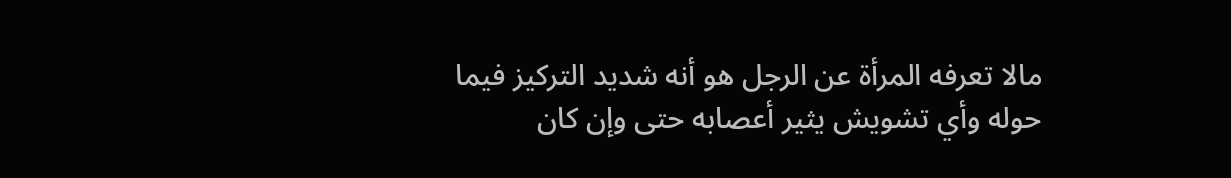مالا تعرفه المرأة عن الرجل هو أنه شديد التركيز فيما حوله وأي تشويش يثير أعصابه حتى وإن كان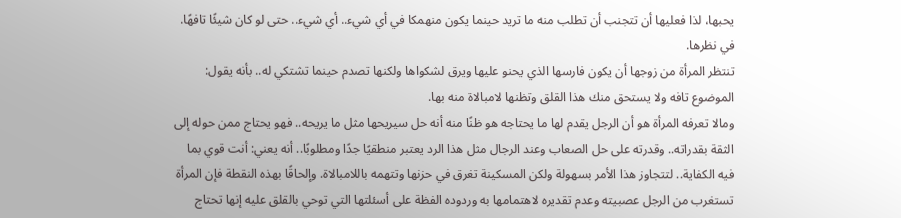يحبها، لذا فعليها أن تتجنب أن تطلب منه ما تريد حينما يكون منهمكا في أي شيء.. أي شيء.. حتى لو كان شيئًا تافهًا. في نظرها.
تنتظر المرأة من زوجها أن يكون فارسها الذي يحنو عليها ويرق لشكواها ولكنها تصدم حينما تشتكي له.. بأنه يقول: الموضوع تافه ولا يستحق منك هذا القلق وتظنها لامبالاة منه بها.
ومالا تعرفه المرأة هو أن الرجل يقدم لها ما يحتاجه هو ظنًا منه أنه حل سيريحها مثل ما يريحه.. فهو يحتاج ممن حوله إلى الثقة بقدراته.. وقدرته على حل الصعاب وعند الرجال مثل هذا الرد يعتبر منطقيًا جدًا ومطلوبًا.. أنه يعني: أنت قوي بما فيه الكفاية.. لتتجاوز هذا الأمر بسهولة ولكن المسكينة تغرق في حزنها وتتهمه باللامبالاة. وإلحاقًا بهذه النقطة فإن المرأة تستغرب من الرجل عصبيته وعدم تقديره لاهتمامها به وردوده الفظة على أسئلتها التي توحي بالقلق عليه إنها تحتاج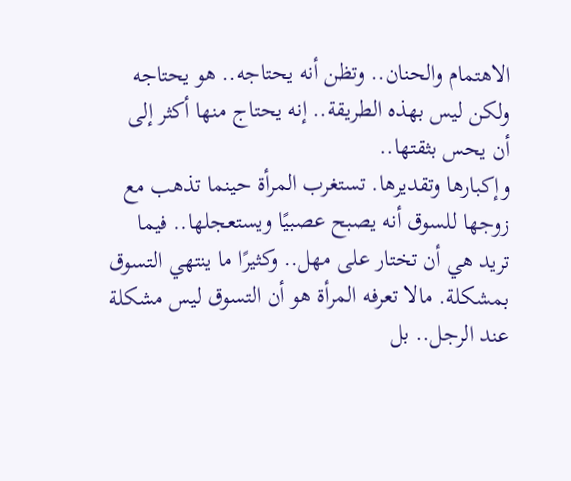الاهتمام والحنان.. وتظن أنه يحتاجه.. هو يحتاجه ولكن ليس بهذه الطريقة.. إنه يحتاج منها أكثر إلى أن يحس بثقتها..
وإكبارها وتقديرها. تستغرب المرأة حينما تذهب مع زوجها للسوق أنه يصبح عصبيًا ويستعجلها.. فيما تريد هي أن تختار على مهل.. وكثيرًا ما ينتهي التسوق بمشكلة. مالا تعرفه المرأة هو أن التسوق ليس مشكلة عند الرجل.. بل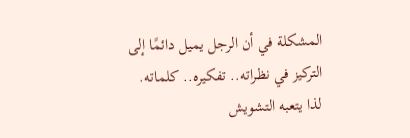المشكلة في أن الرجل يميل دائمًا إلى التركيز في نظراته.. تفكيره.. كلماته. لذا يتعبه التشويش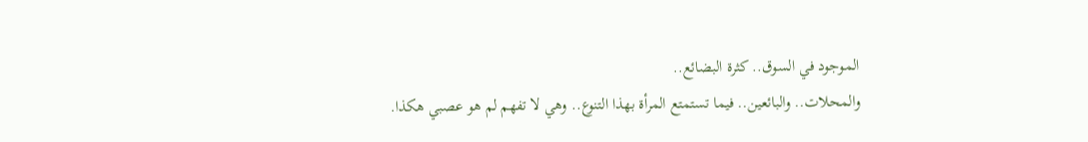الموجود في السوق.. كثرة البضائع..
والمحلات.. والبائعين.. فيما تستمتع المرأة بهذا التنوع.. وهي لا تفهم لم هو عصبي هكذا.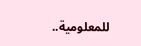للمعلومية..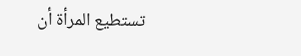تستطيع المرأة أن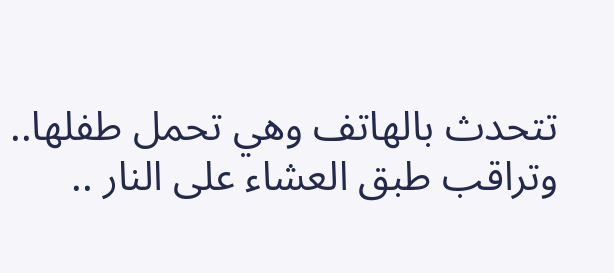تتحدث بالهاتف وهي تحمل طفلها.. وتراقب طبق العشاء على النار ..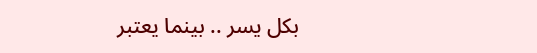بكل يسر .. بينما يعتبر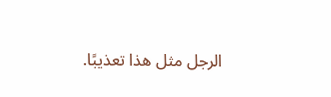الرجل مثل هذا تعذيبًا.